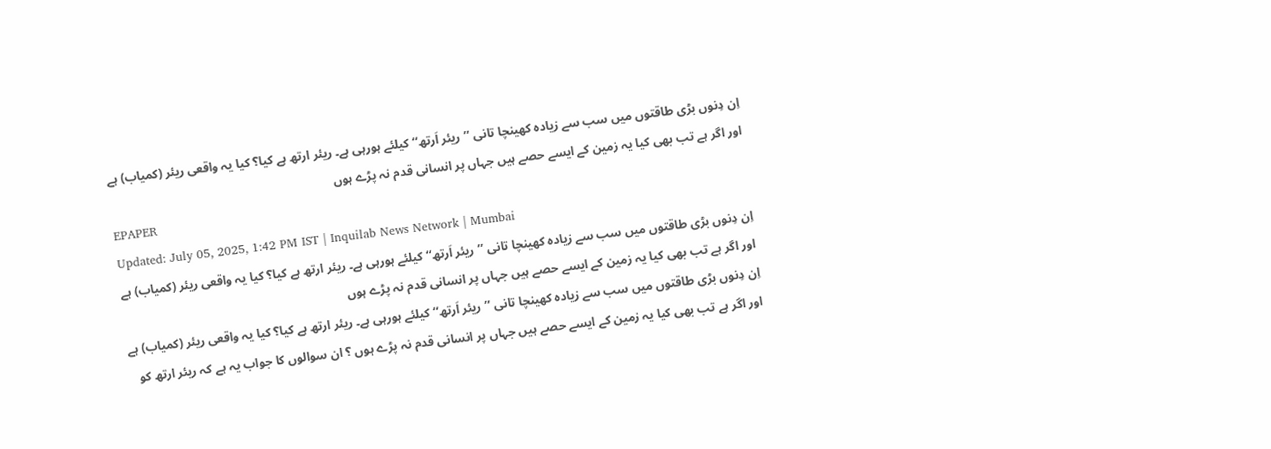اِن دِنوں بڑی طاقتوں میں سب سے زیادہ کھینچا تانی ’’ریئر اَرتھ‘‘ کیلئے ہورہی ہے۔ ریئر ارتھ ہے کیا؟ کیا یہ واقعی ریئر (کمیاب) ہے اور اگر ہے تب بھی کیا یہ زمین کے ایسے حصے ہیں جہاں پر انسانی قدم نہ پڑے ہوں
EPAPER
Updated: July 05, 2025, 1:42 PM IST | Inquilab News Network | Mumbai
اِن دِنوں بڑی طاقتوں میں سب سے زیادہ کھینچا تانی ’’ریئر اَرتھ‘‘ کیلئے ہورہی ہے۔ ریئر ارتھ ہے کیا؟ کیا یہ واقعی ریئر (کمیاب) ہے اور اگر ہے تب بھی کیا یہ زمین کے ایسے حصے ہیں جہاں پر انسانی قدم نہ پڑے ہوں
اِن دِنوں بڑی طاقتوں میں سب سے زیادہ کھینچا تانی ’’ریئر اَرتھ‘‘ کیلئے ہورہی ہے۔ ریئر ارتھ ہے کیا؟ کیا یہ واقعی ریئر (کمیاب) ہے اور اگر ہے تب بھی کیا یہ زمین کے ایسے حصے ہیں جہاں پر انسانی قدم نہ پڑے ہوں ؟ ان سوالوں کا جواب یہ ہے کہ ریئر ارتھ کو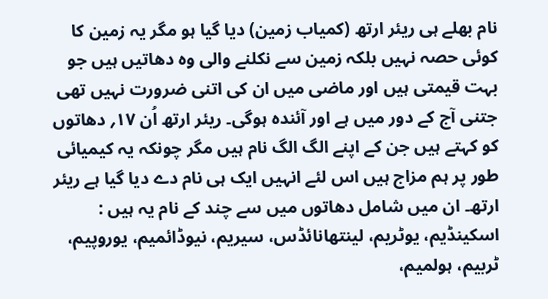نام بھلے ہی ریئر ارتھ (کمیاب زمین) دیا گیا ہو مگر یہ زمین کا کوئی حصہ نہیں بلکہ زمین سے نکلنے والی وہ دھاتیں ہیں جو بہت قیمتی ہیں اور ماضی میں ان کی اتنی ضرورت نہیں تھی جتنی آج کے دور میں ہے اور آئندہ ہوگی۔ ریئر ارتھ اُن ۱۷؍ دھاتوں کو کہتے ہیں جن کے اپنے الگ الگ نام ہیں مگر چونکہ یہ کیمیائی طور پر ہم مزاج ہیں اس لئے انہیں ایک ہی نام دے دیا گیا ہے ریئر ارتھ۔ ان میں شامل دھاتوں میں سے چند کے نام یہ ہیں : اسکینڈیم، یوٹریم، لینتھانائڈس، سیریم، نیوڈائمیم، یوروپیم، ٹربیم، ہولمیم،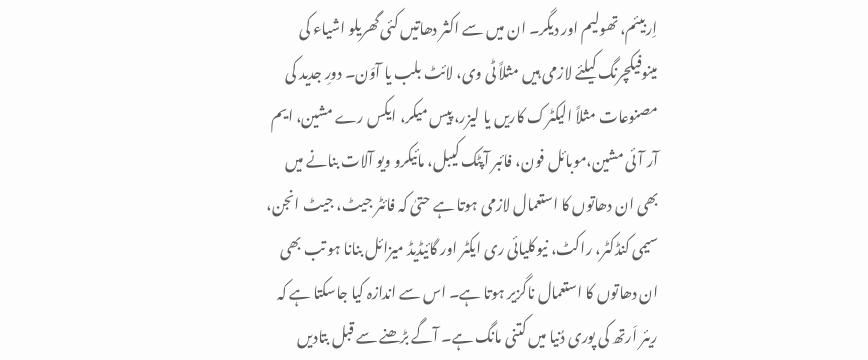اِربیئم، تھولیم اور دیگر۔ ان میں سے اکثر دھاتیں کئی گھریلو اشیاء کی مینوفیکچرنگ کیلئے لازمی ہیں مثلاً ٹی وی، لائٹ بلب یا آوَن۔ دورِ جدید کی مصنوعات مثلاً الیکٹرک کاریں یا لیزر، پیس میکر، ایکس رے مشین، ایم آر آئی مشین،موبائل فون، فائبر آپٹک کیبل، مائیکرو ویو آلات بنانے میں بھی ان دھاتوں کا استعمال لازمی ہوتا ہے حتیٰ کہ فائٹر جیٹ، جیٹ انجن، سیمی کنڈکٹر، راکٹ، نیوکلیائی ری ایکٹر اور گائیڈیڈ میزائل بنانا ہو تب بھی ان دھاتوں کا استعمال ناگزیر ہوتا ہے۔ اس سے اندازہ کیا جاسکتا ہے کہ ریئر اَرتھ کی پوری دُنیا میں کتنی مانگ ہے۔ آگے بڑھنے سے قبل بتادیں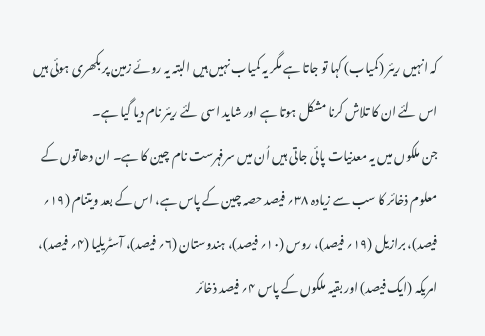کہ انہیں ریئر (کمیاب) کہا تو جاتا ہے مگر یہ کمیاب نہیں ہیں البتہ یہ روئے زمین پر بکھری ہوئی ہیں اس لئے ان کا تلاش کرنا مشکل ہوتا ہے اور شاید اسی لئے ریئر نام دیا گیا ہے۔
جن ملکوں میں یہ معدنیات پائی جاتی ہیں اُن میں سرفہرست نام چین کا ہے۔ ان دھاتوں کے معلوم ذخائر کا سب سے زیادہ ۳۸؍ فیصد حصہ چین کے پاس ہے، اس کے بعد ویتنام (۱۹؍ فیصد)، برازیل (۱۹؍ فیصد)، روس (۱۰؍ فیصد)، ہندوستان (۶؍ فیصد)، آسٹریلیا (۴؍ فیصد)، امریکہ (ایک فیصد) اور بقیہ ملکوں کے پاس ۴؍ فیصد ذخائر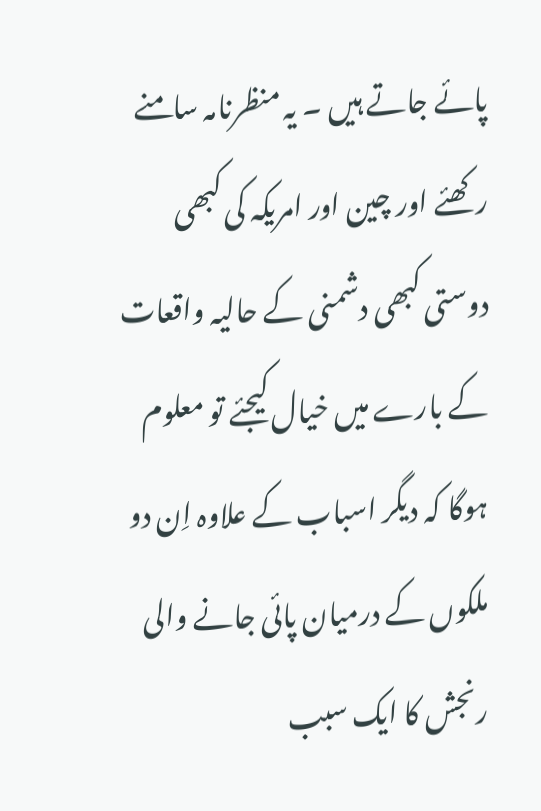پائے جاتے ہیں ۔ یہ منظرنامہ سامنے رکھئے اور چین اور امریکہ کی کبھی دوستی کبھی دشمنی کے حالیہ واقعات کے بارے میں خیال کیجئے تو معلوم ہوگا کہ دیگر اسباب کے علاوہ اِن دو ملکوں کے درمیان پائی جانے والی رنجش کا ایک سبب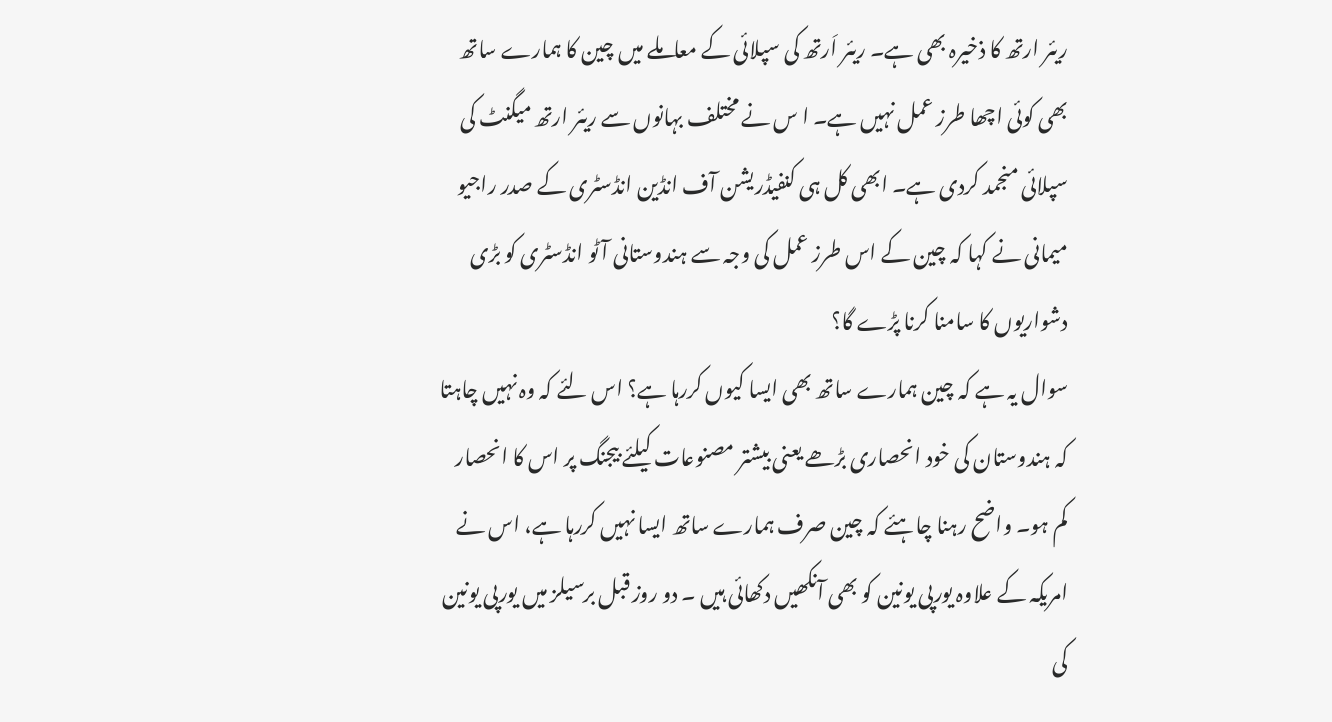ریئر ارتھ کا ذخیرہ بھی ہے۔ ریئر اَرتھ کی سپلائی کے معاملے میں چین کا ہمارے ساتھ بھی کوئی اچھا طرز عمل نہیں ہے۔ ا س نے مختلف بہانوں سے ریئر ارتھ میگنٹ کی سپلائی منجمد کردی ہے۔ ابھی کل ہی کنفیڈریشن آف انڈین انڈسٹری کے صدر راجیو میمانی نے کہا کہ چین کے اس طرز عمل کی وجہ سے ہندوستانی آٹو انڈسٹری کو بڑی دشواریوں کا سامنا کرنا پڑے گا؟
سوال یہ ہے کہ چین ہمارے ساتھ بھی ایسا کیوں کررہا ہے؟ اس لئے کہ وہ نہیں چاہتا کہ ہندوستان کی خود انحصاری بڑھے یعنی بیشتر مصنوعات کیلئے بیجنگ پر اس کا انحصار کم ہو۔ واضح رہنا چاہئے کہ چین صرف ہمارے ساتھ ایسا نہیں کررہا ہے، اس نے امریکہ کے علاوہ یورپی یونین کو بھی آنکھیں دکھائی ہیں ۔ دو روز قبل برسیلز میں یورپی یونین کی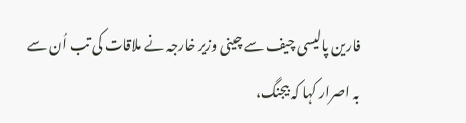فارین پالیسی چیف سے چینی وزیر خارجہ نے ملاقات کی تب اُن سے بہ اصرار کہا کہ بیجنگ،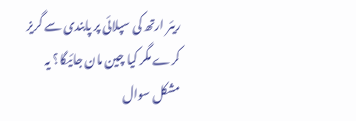ریئر ارتھ کی سپلائی پر پابندی سے گریز کرے مگر کیا چین مان جائیگا؟ یہ مشکل سوال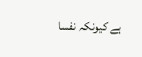ہے کیونکہ نفسا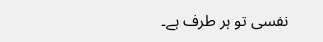نفسی تو ہر طرف ہے۔